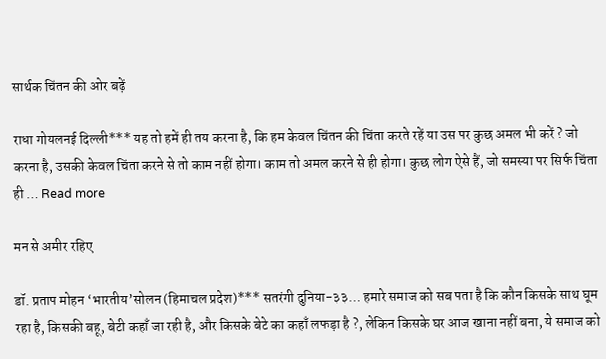सार्थक चिंतन की ओर बढ़ें

राधा गोयलनई दिल्ली*** यह तो हमें ही तय करना है, कि हम केवल चिंतन की चिंता करते रहें या उस पर कुछ अमल भी करें ? जो करना है, उसकी केवल चिंता करने से तो काम नहीं होगा। काम तो अमल करने से ही होगा। कुछ लोग ऐसे हैं, जो समस्या पर सिर्फ चिंता ही … Read more

मन से अमीर रहिए

डॉ. प्रताप मोहन ‘भारतीय’सोलन (हिमाचल प्रदेश)*** सतरंगी दुनिया-३३… हमारे समाज को सब पता है कि कौन किसके साथ घूम रहा है, किसकी बहू, बेटी कहाँ जा रही है, और किसके बेटे का कहाँ लफड़ा है ?, लेकिन किसके घर आज खाना नहीं बना, ये समाज को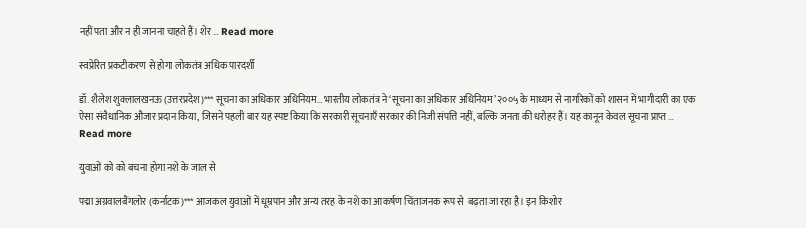नहीं पता और न ही जानना चाहते हैं। शेर … Read more

स्वप्रेरित प्रकटीकरण से होगा लोकतंत्र अधिक पारदर्शी

डॉ. शैलेश शुक्लालखनऊ (उत्तरप्रदेश)*** सूचना का अधिकार अधिनियम… भारतीय लोकतंत्र ने ‘सूचना का अधिकार अधिनियम’ २००५ के माध्यम से नागरिकों को शासन में भागीदारी का एक ऐसा संवैधानिक औजार प्रदान किया, जिसने पहली बार यह स्पष्ट किया कि सरकारी सूचनाएँ सरकार की निजी संपत्ति नहीं, बल्कि जनता की धरोहर हैं। यह कानून केवल सूचना प्राप्त … Read more

युवाओं को को बचना होगा नशे के जाल से

पद्मा अग्रवालबैंगलोर (कर्नाटक)*** आजकल युवाओं में धूम्रपान और अन्य तरह के नशे का आकर्षण चिंताजनक रूप से  बढ़ता जा रहा है। इन किशोर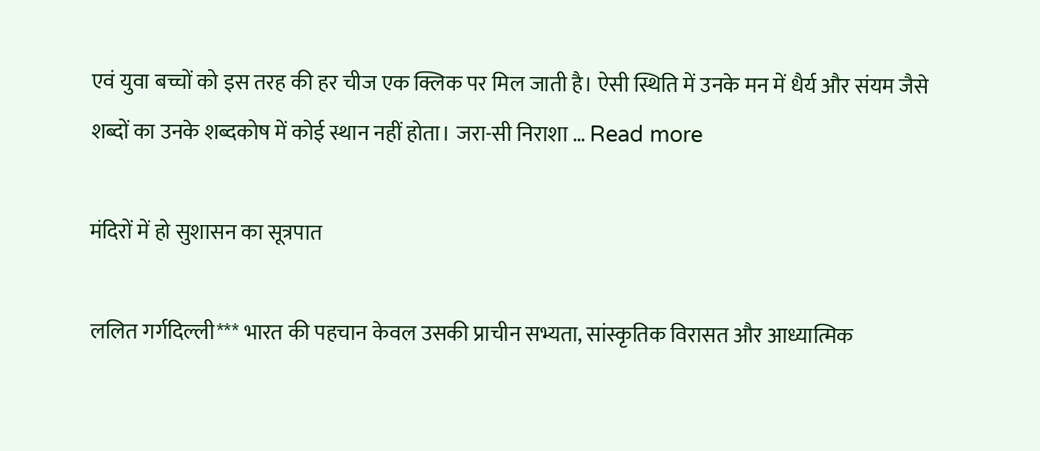एवं युवा बच्चों को इस तरह की हर चीज एक क्लिक पर मिल जाती है। ऐसी स्थिति में उनके मन में धैर्य और संयम जैसे शब्दों का उनके शब्दकोष में कोई स्थान नहीं होता। जरा-सी निराशा … Read more

मंदिरों में हो सुशासन का सूत्रपात

ललित गर्गदिल्ली*** भारत की पहचान केवल उसकी प्राचीन सभ्यता, सांस्कृतिक विरासत और आध्यात्मिक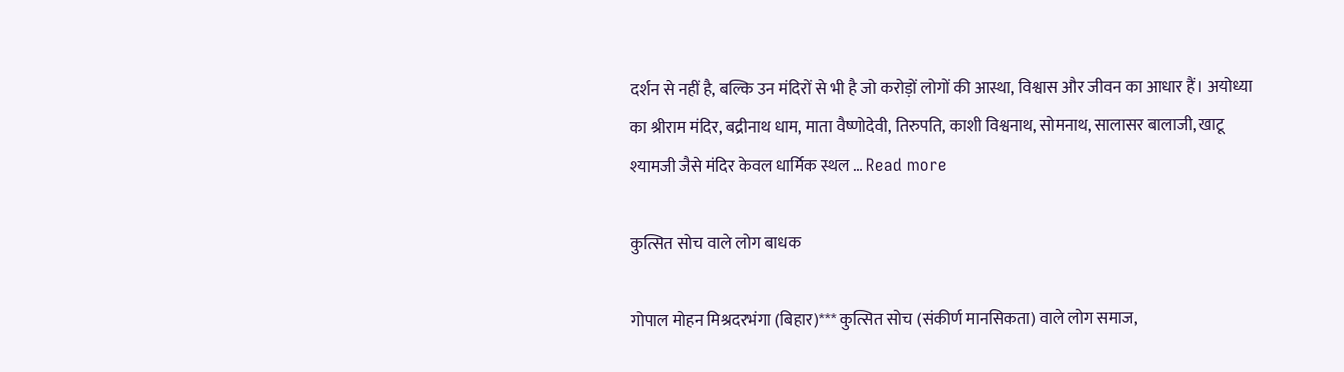दर्शन से नहीं है, बल्कि उन मंदिरों से भी है जो करोड़ों लोगों की आस्था, विश्वास और जीवन का आधार हैं। अयोध्या का श्रीराम मंदिर, बद्रीनाथ धाम, माता वैष्णोदेवी, तिरुपति, काशी विश्वनाथ, सोमनाथ, सालासर बालाजी, खाटू श्यामजी जैसे मंदिर केवल धार्मिक स्थल … Read more

कुत्सित सोच वाले लोग बाधक

गोपाल मोहन मिश्रदरभंगा (बिहार)*** कुत्सित सोच (संकीर्ण मानसिकता) वाले लोग समाज,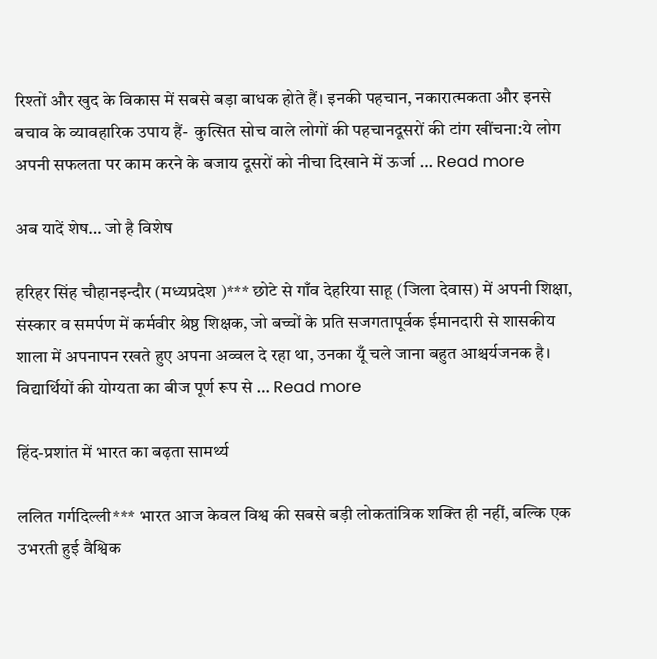रिश्तों और खुद के विकास में सबसे बड़ा बाधक होते हैं। इनकी पहचान, नकारात्मकता और इनसे बचाव के व्यावहारिक उपाय हैं-  कुत्सित सोच वाले लोगों की पहचानदूसरों की टांग खींचना:ये लोग अपनी सफलता पर काम करने के बजाय दूसरों को नीचा दिखाने में ऊर्जा … Read more

अब यादें शेष… जो है विशेष

हरिहर सिंह चौहानइन्दौर (मध्यप्रदेश )*** छोटे से गाँव देहरिया साहू (जिला देवास) में अपनी शिक्षा, संस्कार व समर्पण में कर्मवीर श्रेष्ठ शिक्षक, जो बच्चों के प्रति सजगतापूर्वक ईमानदारी से शासकीय शाला में अपनापन रखते हुए अपना अव्वल दे रहा था, उनका यूँ चले जाना बहुत आश्चर्यजनक है। विद्यार्थियों की योग्यता का बीज पूर्ण रूप से … Read more

हिंद-प्रशांत में भारत का बढ़ता सामर्थ्य

ललित गर्गदिल्ली*** भारत आज केवल विश्व की सबसे बड़ी लोकतांत्रिक शक्ति ही नहीं, बल्कि एक उभरती हुई वैश्विक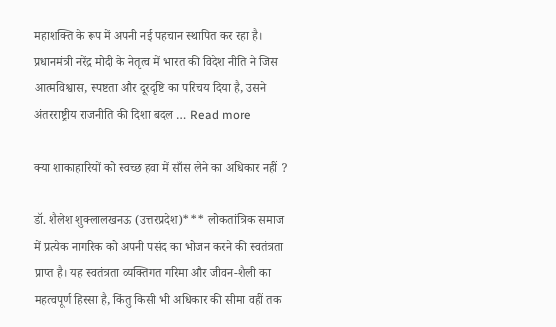महाशक्ति के रूप में अपनी नई पहचान स्थापित कर रहा है। प्रधानमंत्री नरेंद्र मोदी के नेतृत्व में भारत की विदेश नीति ने जिस आत्मविश्वास, स्पष्टता और दूरदृष्टि का परिचय दिया है, उसने अंतरराष्ट्रीय राजनीति की दिशा बदल … Read more

क्या शाकाहारियों को स्वच्छ हवा में साँस लेने का अधिकार नहीं ?

डॉ. शैलेश शुक्लालखनऊ (उत्तरप्रदेश)*** लोकतांत्रिक समाज में प्रत्येक नागरिक को अपनी पसंद का भोजन करने की स्वतंत्रता प्राप्त है। यह स्वतंत्रता व्यक्तिगत गरिमा और जीवन-शैली का महत्वपूर्ण हिस्सा है, किंतु किसी भी अधिकार की सीमा वहीं तक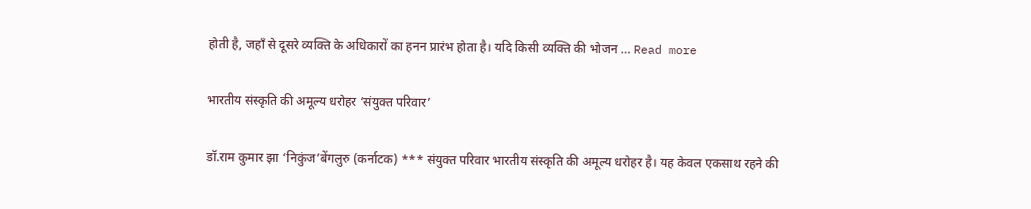होती है, जहाँ से दूसरे व्यक्ति के अधिकारों का हनन प्रारंभ होता है। यदि किसी व्यक्ति की भोजन … Read more

भारतीय संस्कृति की अमूल्य धरोहर ‘संयुक्त परिवार’

डॉ.राम कुमार झा ‘निकुंज’बेंगलुरु (कर्नाटक) *** संयुक्त परिवार भारतीय संस्कृति की अमूल्य धरोहर है। यह केवल एकसाथ रहने की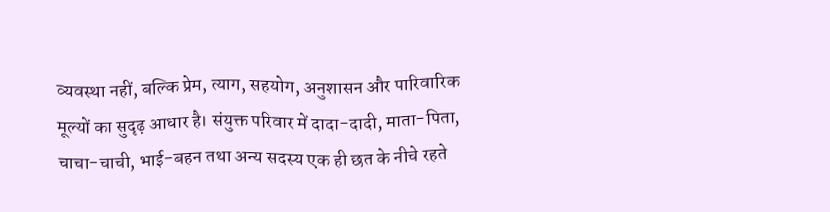व्यवस्था नहीं, बल्कि प्रेम, त्याग, सहयोग, अनुशासन और पारिवारिक मूल्यों का सुदृढ़ आधार है। संयुक्त परिवार में दादा-दादी, माता-पिता, चाचा-चाची, भाई-बहन तथा अन्य सदस्य एक ही छत के नीचे रहते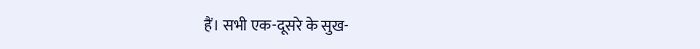हैं। सभी एक-दूसरे के सुख-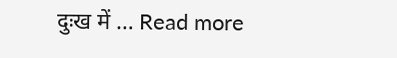दुःख में … Read more